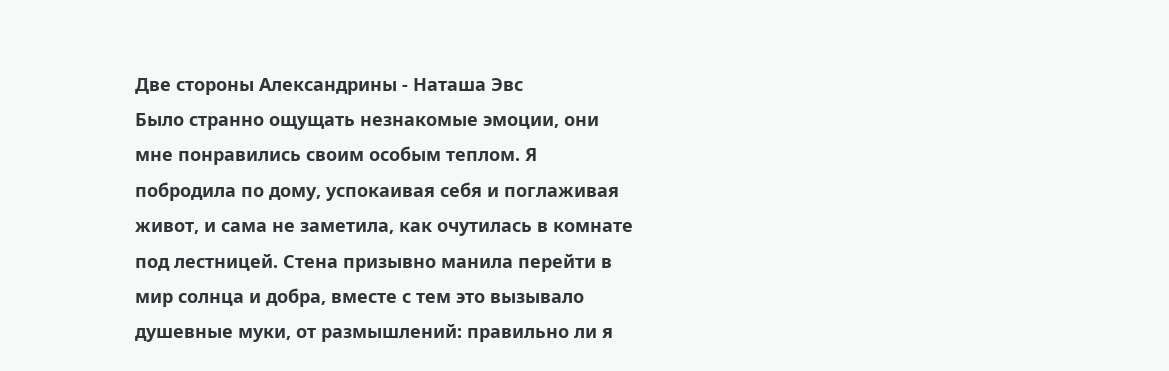Две стороны Александрины - Наташа Эвс
Было странно ощущать незнакомые эмоции, они мне понравились своим особым теплом. Я побродила по дому, успокаивая себя и поглаживая живот, и сама не заметила, как очутилась в комнате под лестницей. Стена призывно манила перейти в мир солнца и добра, вместе с тем это вызывало душевные муки, от размышлений: правильно ли я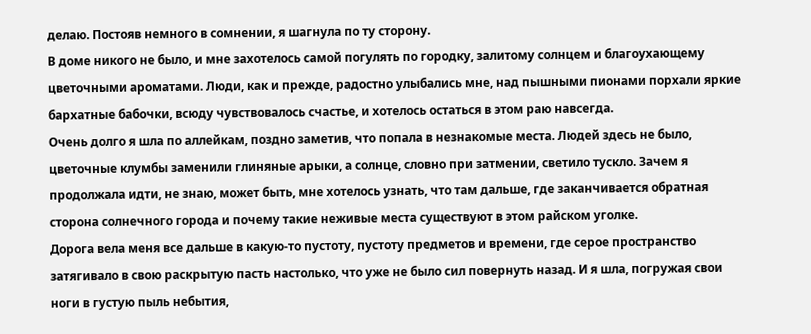делаю. Постояв немного в сомнении, я шагнула по ту сторону.
В доме никого не было, и мне захотелось самой погулять по городку, залитому солнцем и благоухающему цветочными ароматами. Люди, как и прежде, радостно улыбались мне, над пышными пионами порхали яркие бархатные бабочки, всюду чувствовалось счастье, и хотелось остаться в этом раю навсегда.
Очень долго я шла по аллейкам, поздно заметив, что попала в незнакомые места. Людей здесь не было, цветочные клумбы заменили глиняные арыки, а солнце, словно при затмении, светило тускло. Зачем я продолжала идти, не знаю, может быть, мне хотелось узнать, что там дальше, где заканчивается обратная сторона солнечного города и почему такие неживые места существуют в этом райском уголке.
Дорога вела меня все дальше в какую-то пустоту, пустоту предметов и времени, где серое пространство затягивало в свою раскрытую пасть настолько, что уже не было сил повернуть назад. И я шла, погружая свои ноги в густую пыль небытия,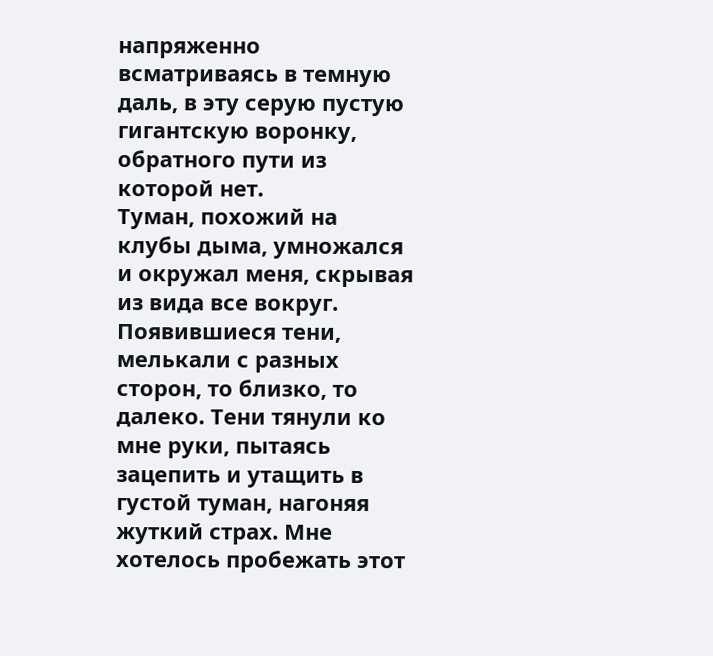напряженно всматриваясь в темную даль, в эту серую пустую гигантскую воронку, обратного пути из которой нет.
Туман, похожий на клубы дыма, умножался и окружал меня, скрывая из вида все вокруг. Появившиеся тени, мелькали с разных сторон, то близко, то далеко. Тени тянули ко мне руки, пытаясь зацепить и утащить в густой туман, нагоняя жуткий страх. Мне хотелось пробежать этот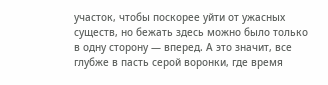участок, чтобы поскорее уйти от ужасных существ, но бежать здесь можно было только в одну сторону — вперед. А это значит, все глубже в пасть серой воронки, где время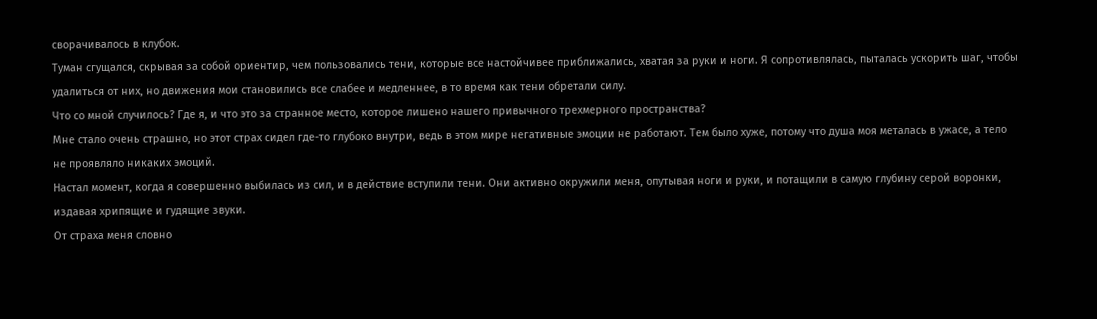сворачивалось в клубок.
Туман сгущался, скрывая за собой ориентир, чем пользовались тени, которые все настойчивее приближались, хватая за руки и ноги. Я сопротивлялась, пыталась ускорить шаг, чтобы удалиться от них, но движения мои становились все слабее и медленнее, в то время как тени обретали силу.
Что со мной случилось? Где я, и что это за странное место, которое лишено нашего привычного трехмерного пространства?
Мне стало очень страшно, но этот страх сидел где-то глубоко внутри, ведь в этом мире негативные эмоции не работают. Тем было хуже, потому что душа моя металась в ужасе, а тело не проявляло никаких эмоций.
Настал момент, когда я совершенно выбилась из сил, и в действие вступили тени. Они активно окружили меня, опутывая ноги и руки, и потащили в самую глубину серой воронки, издавая хрипящие и гудящие звуки.
От страха меня словно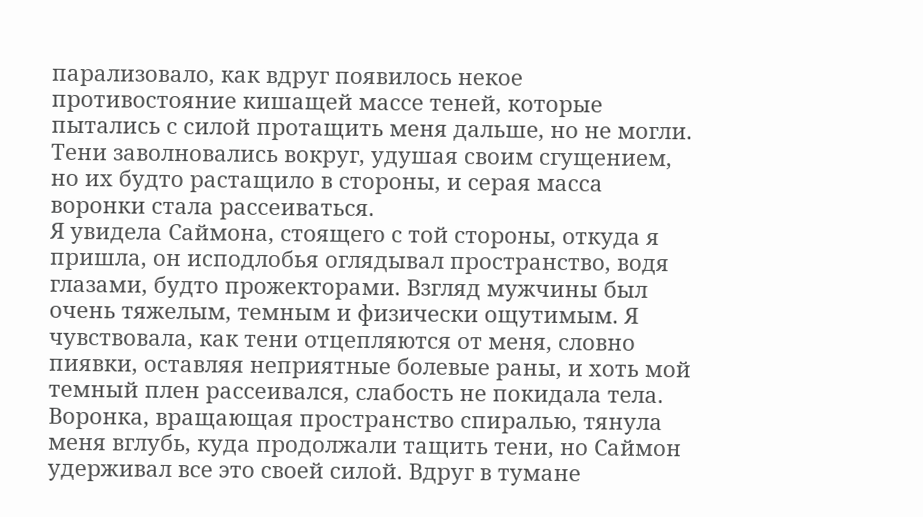парализовало, как вдруг появилось некое противостояние кишащей массе теней, которые пытались с силой протащить меня дальше, но не могли. Тени заволновались вокруг, удушая своим сгущением, но их будто растащило в стороны, и серая масса воронки стала рассеиваться.
Я увидела Саймона, стоящего с той стороны, откуда я пришла, он исподлобья оглядывал пространство, водя глазами, будто прожекторами. Взгляд мужчины был очень тяжелым, темным и физически ощутимым. Я чувствовала, как тени отцепляются от меня, словно пиявки, оставляя неприятные болевые раны, и хоть мой темный плен рассеивался, слабость не покидала тела.
Воронка, вращающая пространство спиралью, тянула меня вглубь, куда продолжали тащить тени, но Саймон удерживал все это своей силой. Вдруг в тумане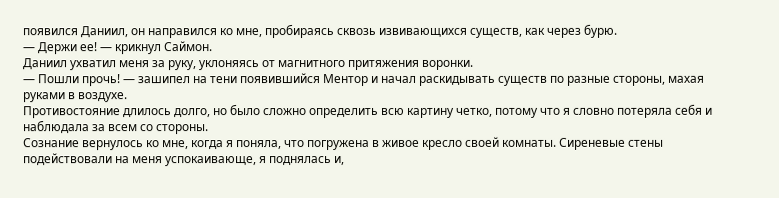появился Даниил, он направился ко мне, пробираясь сквозь извивающихся существ, как через бурю.
— Держи ее! — крикнул Саймон.
Даниил ухватил меня за руку, уклоняясь от магнитного притяжения воронки.
— Пошли прочь! — зашипел на тени появившийся Ментор и начал раскидывать существ по разные стороны, махая руками в воздухе.
Противостояние длилось долго, но было сложно определить всю картину четко, потому что я словно потеряла себя и наблюдала за всем со стороны.
Сознание вернулось ко мне, когда я поняла, что погружена в живое кресло своей комнаты. Сиреневые стены подействовали на меня успокаивающе, я поднялась и,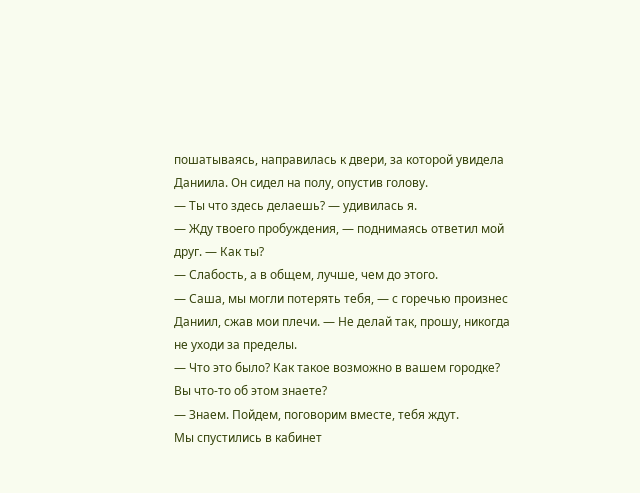пошатываясь, направилась к двери, за которой увидела Даниила. Он сидел на полу, опустив голову.
— Ты что здесь делаешь? — удивилась я.
— Жду твоего пробуждения, — поднимаясь ответил мой друг. — Как ты?
— Слабость, а в общем, лучше, чем до этого.
— Саша, мы могли потерять тебя, — с горечью произнес Даниил, сжав мои плечи. — Не делай так, прошу, никогда не уходи за пределы.
— Что это было? Как такое возможно в вашем городке? Вы что-то об этом знаете?
— Знаем. Пойдем, поговорим вместе, тебя ждут.
Мы спустились в кабинет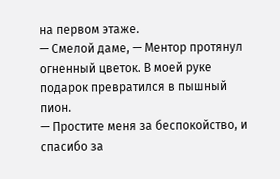на первом этаже.
— Смелой даме, — Ментор протянул огненный цветок. В моей руке подарок превратился в пышный пион.
— Простите меня за беспокойство, и спасибо за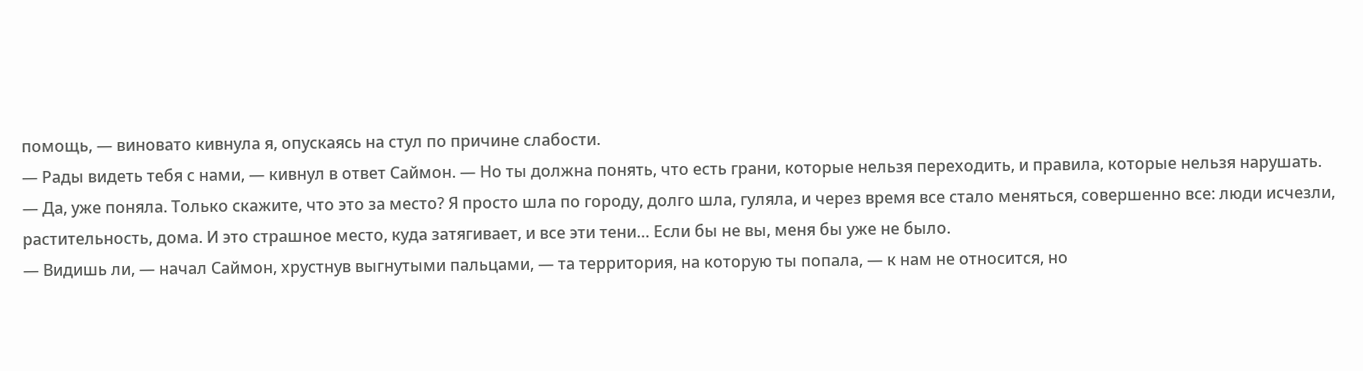помощь, — виновато кивнула я, опускаясь на стул по причине слабости.
— Рады видеть тебя с нами, — кивнул в ответ Саймон. — Но ты должна понять, что есть грани, которые нельзя переходить, и правила, которые нельзя нарушать.
— Да, уже поняла. Только скажите, что это за место? Я просто шла по городу, долго шла, гуляла, и через время все стало меняться, совершенно все: люди исчезли, растительность, дома. И это страшное место, куда затягивает, и все эти тени… Если бы не вы, меня бы уже не было.
— Видишь ли, — начал Саймон, хрустнув выгнутыми пальцами, — та территория, на которую ты попала, — к нам не относится, но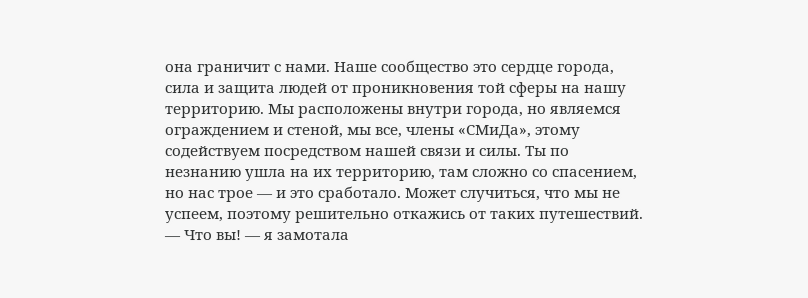она граничит с нами. Наше сообщество это сердце города, сила и защита людей от проникновения той сферы на нашу территорию. Мы расположены внутри города, но являемся ограждением и стеной, мы все, члены «СМиДа», этому содействуем посредством нашей связи и силы. Ты по незнанию ушла на их территорию, там сложно со спасением, но нас трое — и это сработало. Может случиться, что мы не успеем, поэтому решительно откажись от таких путешествий.
— Что вы! — я замотала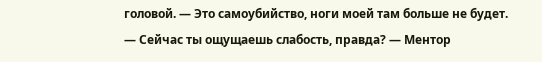головой. — Это самоубийство, ноги моей там больше не будет.
— Сейчас ты ощущаешь слабость, правда? — Ментор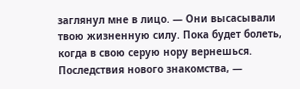заглянул мне в лицо. — Они высасывали твою жизненную силу. Пока будет болеть, когда в свою серую нору вернешься. Последствия нового знакомства, —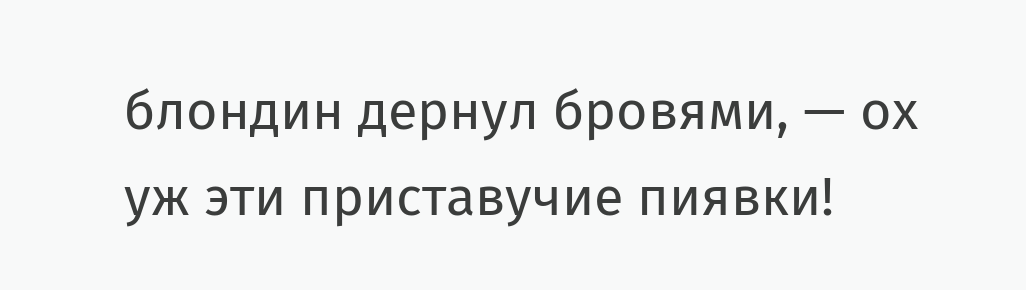блондин дернул бровями, — ох уж эти приставучие пиявки!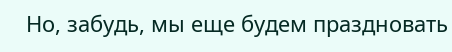Но, забудь, мы еще будем праздновать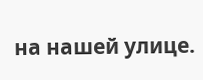на нашей улице.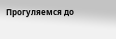Прогуляемся до